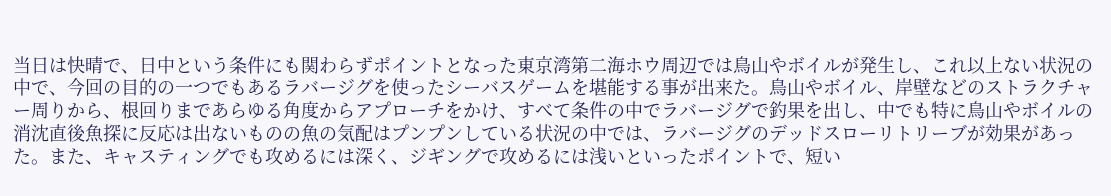当日は快晴で、日中という条件にも関わらずポイントとなった東京湾第二海ホウ周辺では鳥山やボイルが発生し、これ以上ない状況の中で、今回の目的の一つでもあるラバージグを使ったシーバスゲームを堪能する事が出来た。鳥山やボイル、岸壁などのストラクチャー周りから、根回りまであらゆる角度からアプローチをかけ、すべて条件の中でラバージグで釣果を出し、中でも特に鳥山やボイルの消沈直後魚探に反応は出ないものの魚の気配はプンプンしている状況の中では、ラバージグのデッドスローリトリーブが効果があった。また、キャスティングでも攻めるには深く、ジギングで攻めるには浅いといったポイントで、短い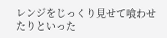レンジをじっくり見せて喰わせたりといった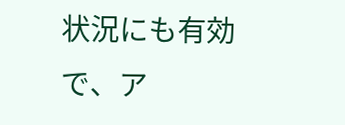状況にも有効で、ア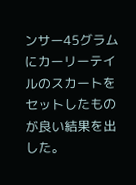ンサー45グラムにカーリーテイルのスカートをセットしたものが良い結果を出した。